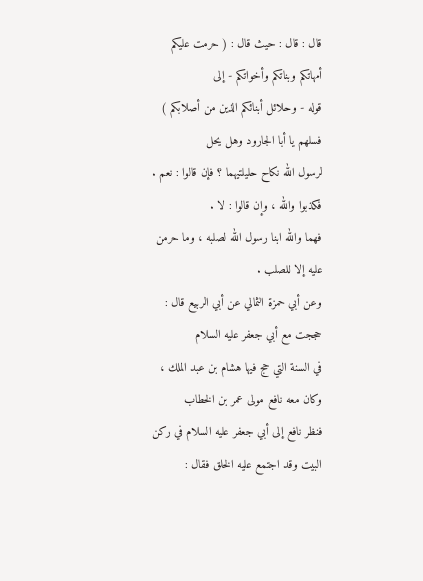قال : قال : حيث قال : ( حرمت عليكم أمهاتكم وبناتكم وأخواتكم - إلى
قوله - وحلائل أبنائكم الذين من أصلابكم ) فسلهم يا أبا الجارود وهل يحل
لرسول الله نكاح حليلتيهما ؟ فإن قالوا : نعم . فكذبوا والله ، وإن قالوا : لا .
فهما والله ابنا رسول الله لصلبه ، وما حرمن عليه إلا للصلب .
وعن أبي حمزة الثمالي عن أبي الربيع قال : حججت مع أبي جعفر عليه السلام
في السنة التي حج فيها هشام بن عبد الملك ، وكان معه نافع مولى عمر بن الخطاب
فنظر نافع إلى أبي جعفر عليه السلام في ركن البيت وقد اجتمع عليه الخلق فقال :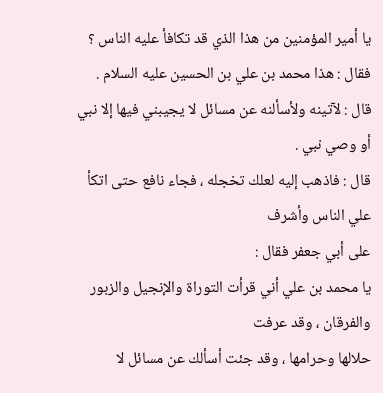يا أمير المؤمنين من هذا الذي قد تكافأ عليه الناس ؟
فقال : هذا محمد بن علي بن الحسين عليه السلام .
قال : لآتينه ولأسألنه عن مسائل لا يجيبني فيها إلا نبي أو وصي نبي .
قال : فاذهب إليه لعلك تخجله ، فجاء نافع حتى اتكأ علي الناس وأشرف
على أبي جعفر فقال :
يا محمد بن علي أني قرأت التوراة والإنجيل والزبور والفرقان ، وقد عرفت
حلالها وحرامها ، وقد جئت أسألك عن مسائل لا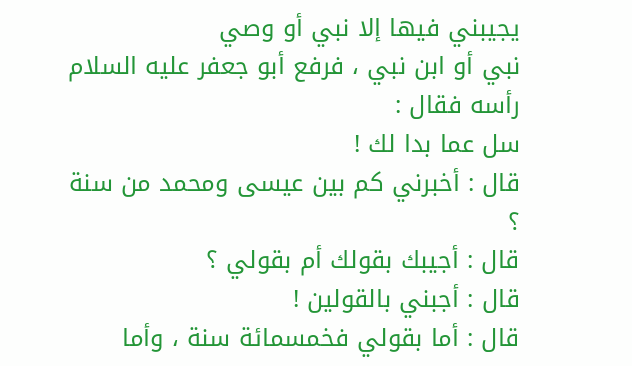يجيبني فيها إلا نبي أو وصي
نبي أو ابن نبي ، فرفع أبو جعفر عليه السلام رأسه فقال :
سل عما بدا لك !
قال : أخبرني كم بين عيسى ومحمد من سنة ؟
قال : أجيبك بقولك أم بقولي ؟
قال : أجبني بالقولين !
قال : أما بقولي فخمسمائة سنة ، وأما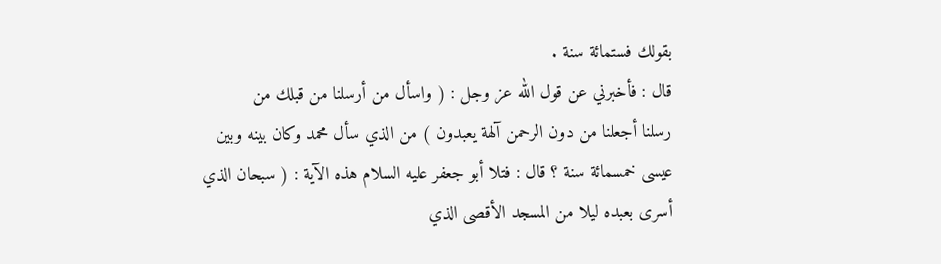بقولك فستمائة سنة .
قال : فأخبرني عن قول الله عز وجل : ( واسأل من أرسلنا من قبلك من
رسلنا أجعلنا من دون الرحمن آلهة يعبدون ) من الذي سأل محمد وكان بينه وبين
عيسى خمسمائة سنة ؟ قال : فتلا أبو جعفر عليه السلام هذه الآية : ( سبحان الذي
أسرى بعبده ليلا من المسجد الأقصى الذي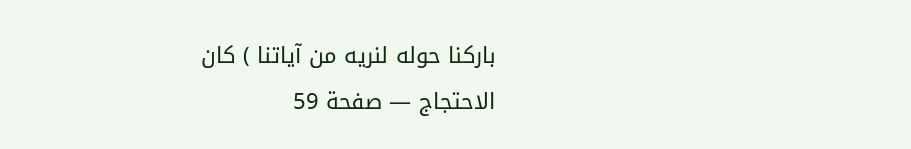باركنا حوله لنريه من آياتنا ) كان
الاحتجاج — صفحة 59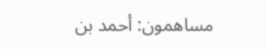مساهمون: أحمد بن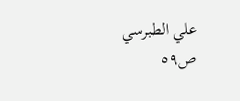علي الطبرسي
ص٥٩